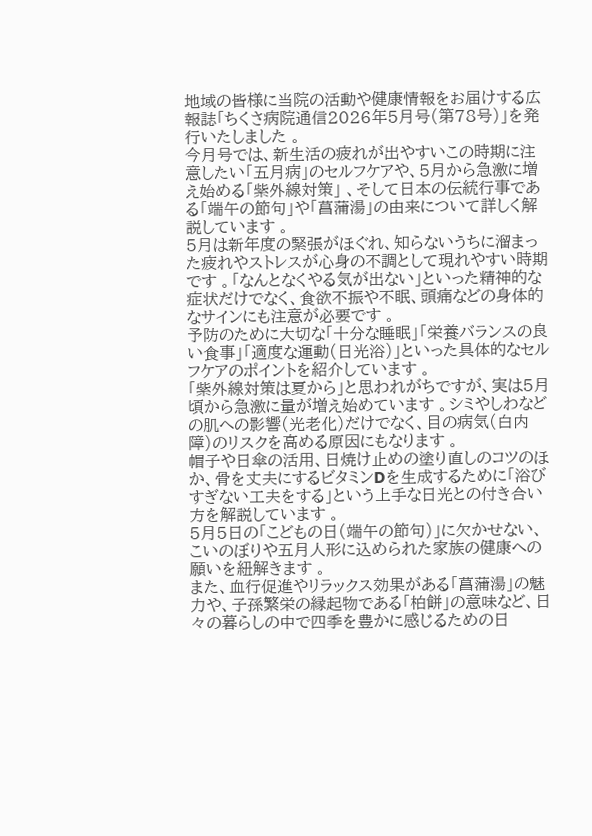地域の皆様に当院の活動や健康情報をお届けする広報誌「ちくさ病院通信2026年5月号(第78号)」を発行いたしました 。
今月号では、新生活の疲れが出やすいこの時期に注意したい「五月病」のセルフケアや、5月から急激に増え始める「紫外線対策」 、そして日本の伝統行事である「端午の節句」や「菖蒲湯」の由来について詳しく解説しています 。
5月は新年度の緊張がほぐれ、知らないうちに溜まった疲れやストレスが心身の不調として現れやすい時期です 。「なんとなくやる気が出ない」といった精神的な症状だけでなく、食欲不振や不眠、頭痛などの身体的なサインにも注意が必要です 。
予防のために大切な「十分な睡眠」「栄養バランスの良い食事」「適度な運動(日光浴)」といった具体的なセルフケアのポイントを紹介しています 。
「紫外線対策は夏から」と思われがちですが、実は5月頃から急激に量が増え始めています 。シミやしわなどの肌への影響(光老化)だけでなく、目の病気(白内障)のリスクを高める原因にもなります 。
帽子や日傘の活用、日焼け止めの塗り直しのコツのほか、骨を丈夫にするビタミンDを生成するために「浴びすぎない工夫をする」という上手な日光との付き合い方を解説しています 。
5月5日の「こどもの日(端午の節句)」に欠かせない、こいのぼりや五月人形に込められた家族の健康への願いを紐解きます 。
また、血行促進やリラックス効果がある「菖蒲湯」の魅力や、子孫繁栄の縁起物である「柏餅」の意味など、日々の暮らしの中で四季を豊かに感じるための日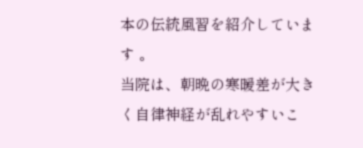本の伝統風習を紹介しています 。
当院は、朝晩の寒暖差が大きく自律神経が乱れやすいこ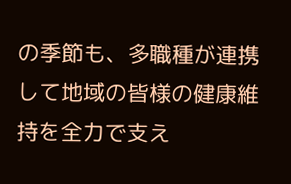の季節も、多職種が連携して地域の皆様の健康維持を全力で支え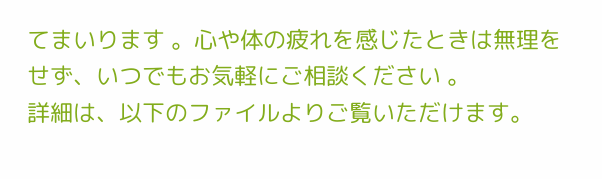てまいります 。心や体の疲れを感じたときは無理をせず、いつでもお気軽にご相談ください 。
詳細は、以下のファイルよりご覧いただけます。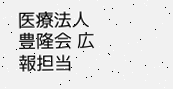医療法人豊隆会 広報担当